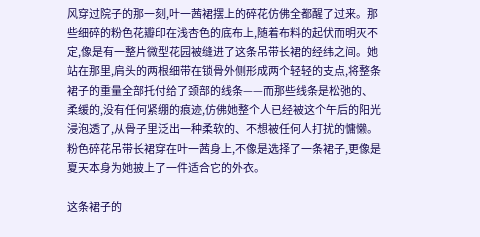风穿过院子的那一刻,叶一茜裙摆上的碎花仿佛全都醒了过来。那些细碎的粉色花瓣印在浅杏色的底布上,随着布料的起伏而明灭不定,像是有一整片微型花园被缝进了这条吊带长裙的经纬之间。她站在那里,肩头的两根细带在锁骨外侧形成两个轻轻的支点,将整条裙子的重量全部托付给了颈部的线条——而那些线条是松弛的、柔缓的,没有任何紧绷的痕迹,仿佛她整个人已经被这个午后的阳光浸泡透了,从骨子里泛出一种柔软的、不想被任何人打扰的慵懒。粉色碎花吊带长裙穿在叶一茜身上,不像是选择了一条裙子,更像是夏天本身为她披上了一件适合它的外衣。

这条裙子的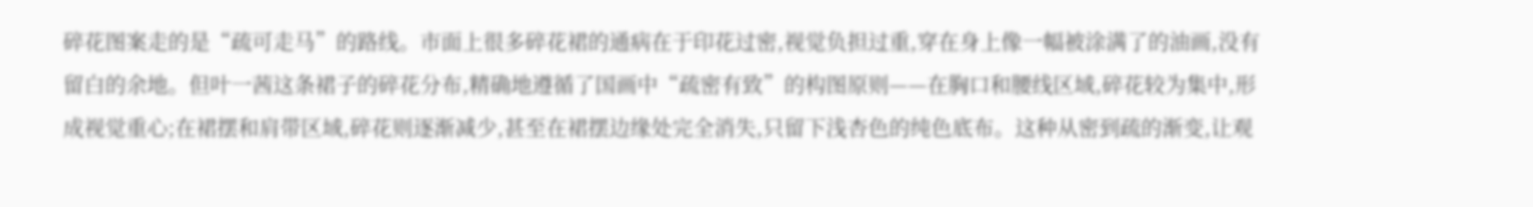碎花图案走的是“疏可走马”的路线。市面上很多碎花裙的通病在于印花过密,视觉负担过重,穿在身上像一幅被涂满了的油画,没有留白的余地。但叶一茜这条裙子的碎花分布,精确地遵循了国画中“疏密有致”的构图原则——在胸口和腰线区域,碎花较为集中,形成视觉重心;在裙摆和肩带区域,碎花则逐渐减少,甚至在裙摆边缘处完全消失,只留下浅杏色的纯色底布。这种从密到疏的渐变,让观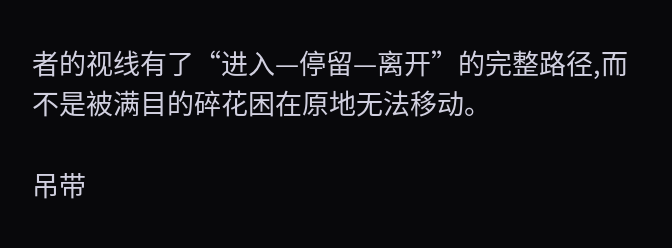者的视线有了“进入—停留—离开”的完整路径,而不是被满目的碎花困在原地无法移动。

吊带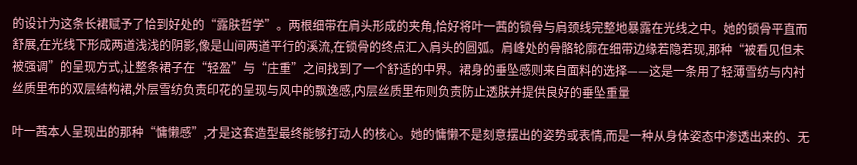的设计为这条长裙赋予了恰到好处的“露肤哲学”。两根细带在肩头形成的夹角,恰好将叶一茜的锁骨与肩颈线完整地暴露在光线之中。她的锁骨平直而舒展,在光线下形成两道浅浅的阴影,像是山间两道平行的溪流,在锁骨的终点汇入肩头的圆弧。肩峰处的骨骼轮廓在细带边缘若隐若现,那种“被看见但未被强调”的呈现方式,让整条裙子在“轻盈”与“庄重”之间找到了一个舒适的中界。裙身的垂坠感则来自面料的选择——这是一条用了轻薄雪纺与内衬丝质里布的双层结构裙,外层雪纺负责印花的呈现与风中的飘逸感,内层丝质里布则负责防止透肤并提供良好的垂坠重量

叶一茜本人呈现出的那种“慵懒感”,才是这套造型最终能够打动人的核心。她的慵懒不是刻意摆出的姿势或表情,而是一种从身体姿态中渗透出来的、无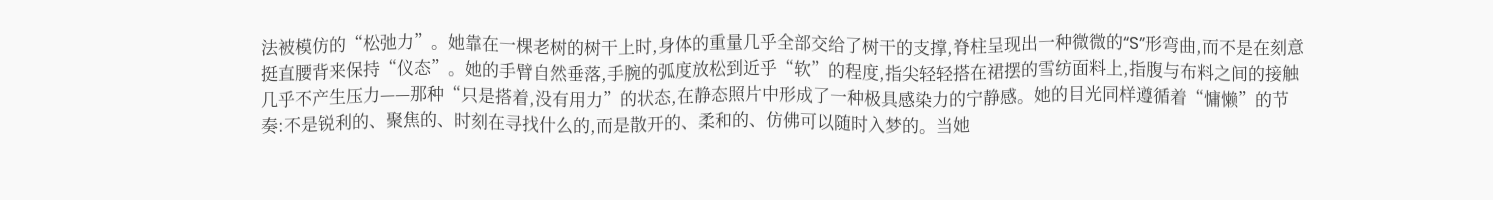法被模仿的“松弛力”。她靠在一棵老树的树干上时,身体的重量几乎全部交给了树干的支撑,脊柱呈现出一种微微的“S”形弯曲,而不是在刻意挺直腰背来保持“仪态”。她的手臂自然垂落,手腕的弧度放松到近乎“软”的程度,指尖轻轻搭在裙摆的雪纺面料上,指腹与布料之间的接触几乎不产生压力——那种“只是搭着,没有用力”的状态,在静态照片中形成了一种极具感染力的宁静感。她的目光同样遵循着“慵懒”的节奏:不是锐利的、聚焦的、时刻在寻找什么的,而是散开的、柔和的、仿佛可以随时入梦的。当她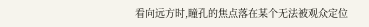看向远方时,瞳孔的焦点落在某个无法被观众定位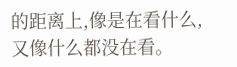的距离上,像是在看什么,又像什么都没在看。